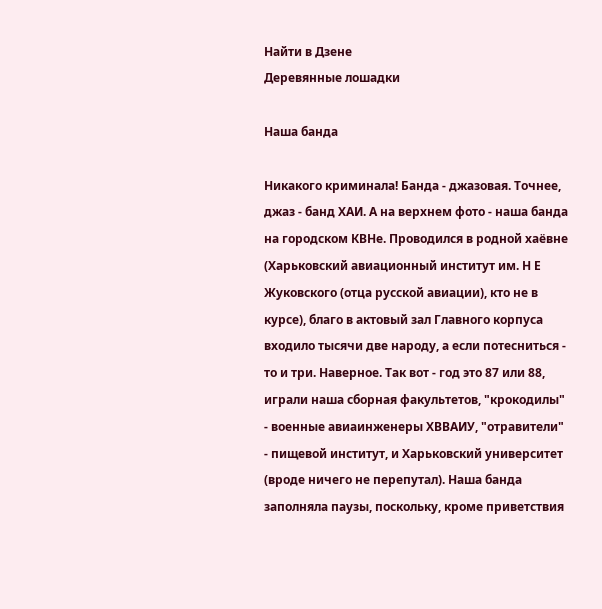Найти в Дзене
Деревянные лошадки

Наша банда

Никакого криминала! Банда - джазовая. Точнее, джаз - банд ХАИ. А на верхнем фото - наша банда на городском КВНе. Проводился в родной хаёвне (Харьковский авиационный институт им. Н Е Жуковского (отца русской авиации), кто не в курсе), благо в актовый зал Главного корпуса входило тысячи две народу, а если потесниться - то и три. Наверное. Так вот - год это 87 или 88, играли наша сборная факультетов, "крокодилы" - военные авиаинженеры ХВВАИУ, "отравители" - пищевой институт, и Харьковский университет (вроде ничего не перепутал). Наша банда заполняла паузы, поскольку, кроме приветствия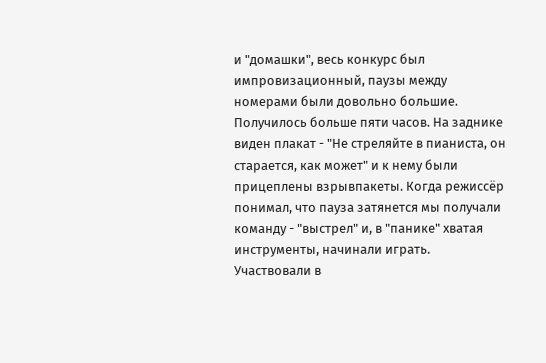и "домашки", весь конкурс был импровизационный, паузы между номерами были довольно большие. Получилось больше пяти часов. На заднике виден плакат - "Не стреляйте в пианиста, он старается, как может" и к нему были прицеплены взрывпакеты. Когда режиссёр понимал, что пауза затянется мы получали команду - "выстрел" и, в "панике" хватая инструменты, начинали играть. Участвовали в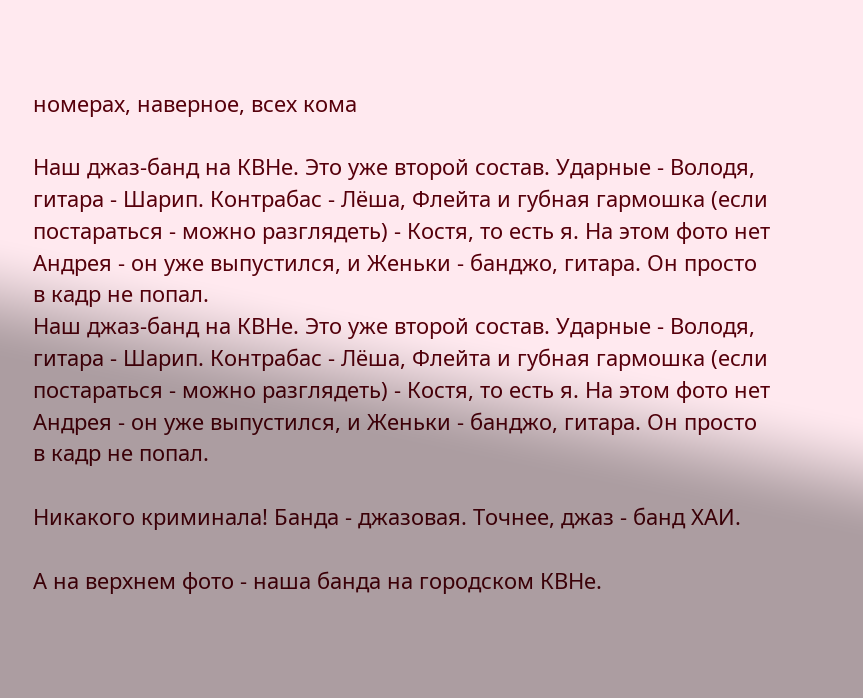номерах, наверное, всех кома

Наш джаз-банд на КВНе. Это уже второй состав. Ударные - Володя, гитара - Шарип. Контрабас - Лёша, Флейта и губная гармошка (если постараться - можно разглядеть) - Костя, то есть я. На этом фото нет Андрея - он уже выпустился, и Женьки - банджо, гитара. Он просто в кадр не попал.
Наш джаз-банд на КВНе. Это уже второй состав. Ударные - Володя, гитара - Шарип. Контрабас - Лёша, Флейта и губная гармошка (если постараться - можно разглядеть) - Костя, то есть я. На этом фото нет Андрея - он уже выпустился, и Женьки - банджо, гитара. Он просто в кадр не попал.

Никакого криминала! Банда - джазовая. Точнее, джаз - банд ХАИ.

А на верхнем фото - наша банда на городском КВНе.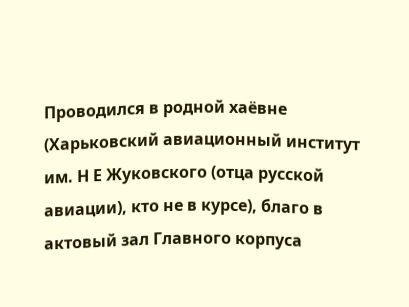Проводился в родной хаёвне (Харьковский авиационный институт им. Н Е Жуковского (отца русской авиации), кто не в курсе), благо в актовый зал Главного корпуса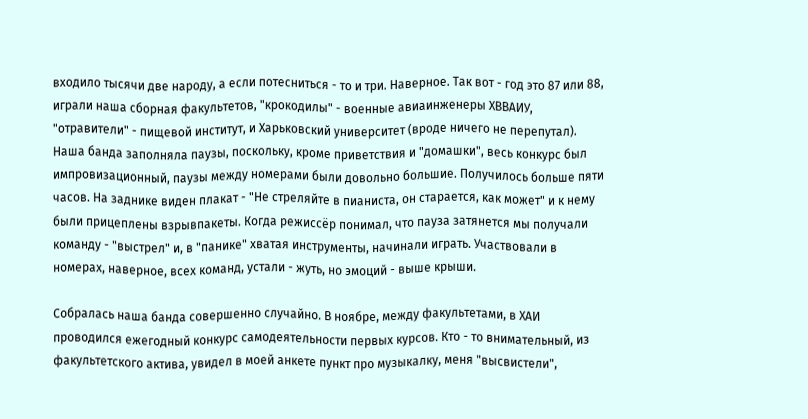входило тысячи две народу, а если потесниться - то и три. Наверное. Так вот - год это 87 или 88, играли наша сборная факультетов, "крокодилы" - военные авиаинженеры ХВВАИУ, "отравители" - пищевой институт, и Харьковский университет (вроде ничего не перепутал). Наша банда заполняла паузы, поскольку, кроме приветствия и "домашки", весь конкурс был импровизационный, паузы между номерами были довольно большие. Получилось больше пяти часов. На заднике виден плакат - "Не стреляйте в пианиста, он старается, как может" и к нему были прицеплены взрывпакеты. Когда режиссёр понимал, что пауза затянется мы получали команду - "выстрел" и, в "панике" хватая инструменты, начинали играть. Участвовали в номерах, наверное, всех команд, устали - жуть, но эмоций - выше крыши.

Собралась наша банда совершенно случайно. В ноябре, между факультетами, в ХАИ проводился ежегодный конкурс самодеятельности первых курсов. Кто - то внимательный, из факультетского актива, увидел в моей анкете пункт про музыкалку, меня "высвистели",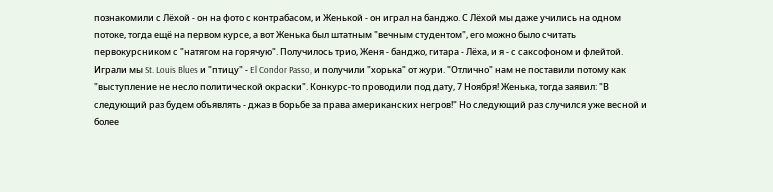познакомили с Лёхой - он на фото с контрабасом, и Женькой - он играл на банджо. С Лёхой мы даже учились на одном потоке, тогда ещё на первом курсе, а вот Женька был штатным "вечным студентом", его можно было считать первокурсником с "натягом на горячую". Получилось трио, Женя - банджо, гитара - Лёха, и я - с саксофоном и флейтой. Играли мы St. Louis Blues и "птицу" - El Condor Passo, и получили "хорька" от жури. "Отлично" нам не поставили потому как "выступление не несло политической окраски". Конкурс-то проводили под дату, 7 Ноября! Женька, тогда заявил: "В следующий раз будем объявлять - джаз в борьбе за права американских негров!" Но следующий раз случился уже весной и более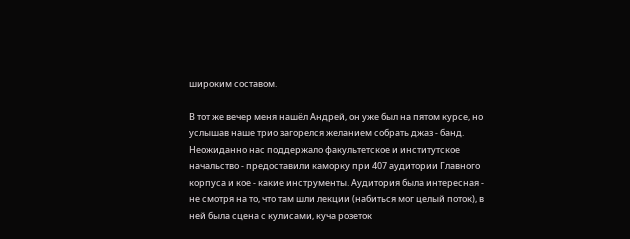широким составом.

В тот же вечер меня нашёл Андрей, он уже был на пятом курсе, но услышав наше трио загорелся желанием собрать джаз - банд. Неожиданно нас поддержало факультетское и институтское начальство - предоставили каморку при 407 аудитории Главного корпуса и кое - какие инструменты. Аудитория была интересная - не смотря на то, что там шли лекции (набиться мог целый поток), в ней была сцена с кулисами, куча розеток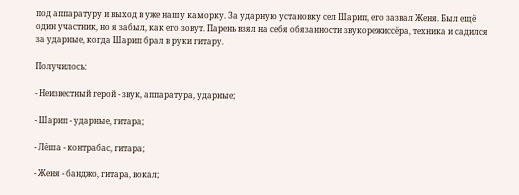под аппаратуру и выход в уже нашу каморку. За ударную установку сел Шарип, его зазвал Женя. Был ещё один участник, но я забыл, как его зовут. Парень взял на себя обязанности звукорежиссёра, техника и садился за ударные, когда Шарип брал в руки гитару.

Получилось:

- Неизвестный герой - звук, аппаратура, ударные;

- Шарип - ударные, гитара;

- Лёша - контрабас, гитара;

- Женя - банджо, гитара, вокал;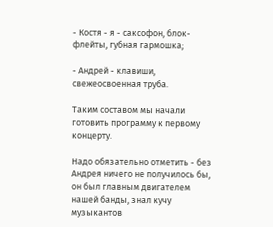- Костя - я - саксофон, блок-флейты, губная гармошка;

- Андрей - клавиши, свежеосвоенная труба.

Таким составом мы начали готовить программу к первому концерту.

Надо обязательно отметить - без Андрея ничего не получилось бы, он был главным двигателем нашей банды, знал кучу музыкантов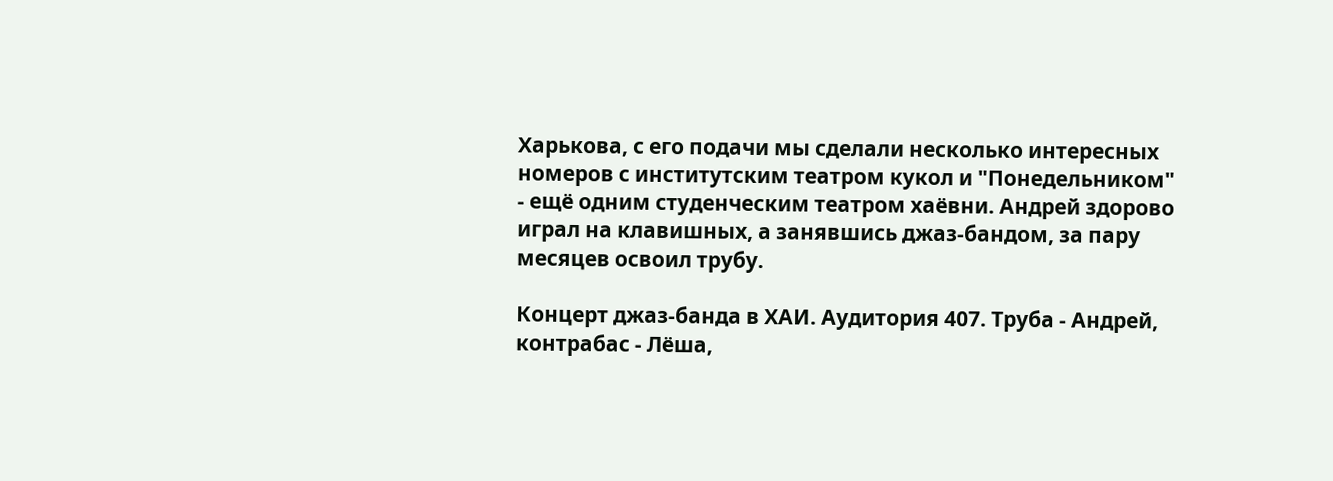Харькова, с его подачи мы сделали несколько интересных номеров с институтским театром кукол и "Понедельником" - ещё одним студенческим театром хаёвни. Андрей здорово играл на клавишных, а занявшись джаз-бандом, за пару месяцев освоил трубу.

Концерт джаз-банда в ХАИ. Аудитория 407. Труба - Андрей, контрабас - Лёша,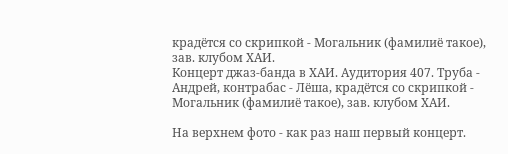крадётся со скрипкой - Могальник (фамилиё такое), зав. клубом ХАИ.
Концерт джаз-банда в ХАИ. Аудитория 407. Труба - Андрей, контрабас - Лёша, крадётся со скрипкой - Могальник (фамилиё такое), зав. клубом ХАИ.

На верхнем фото - как раз наш первый концерт.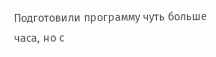Подготовили программу чуть больше часа, но с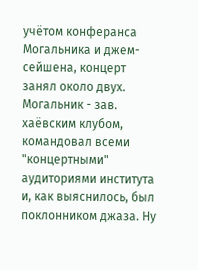учётом конферанса Могальника и джем-сейшена, концерт занял около двух. Могальник - зав. хаёвским клубом, командовал всеми "концертными" аудиториями института и, как выяснилось, был поклонником джаза. Ну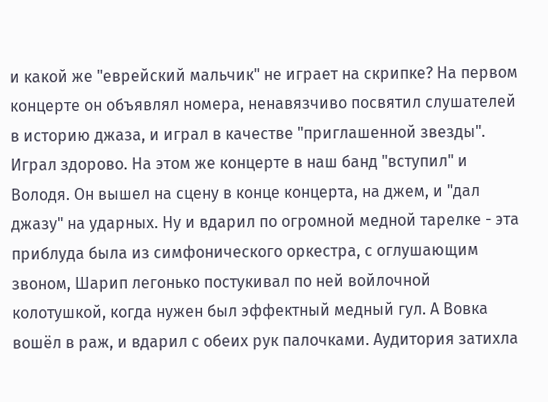и какой же "еврейский мальчик" не играет на скрипке? На первом концерте он объявлял номера, ненавязчиво посвятил слушателей в историю джаза, и играл в качестве "приглашенной звезды". Играл здорово. На этом же концерте в наш банд "вступил" и Володя. Он вышел на сцену в конце концерта, на джем, и "дал джазу" на ударных. Ну и вдарил по огромной медной тарелке - эта приблуда была из симфонического оркестра, с оглушающим звоном, Шарип легонько постукивал по ней войлочной колотушкой, когда нужен был эффектный медный гул. А Вовка вошёл в раж, и вдарил с обеих рук палочками. Аудитория затихла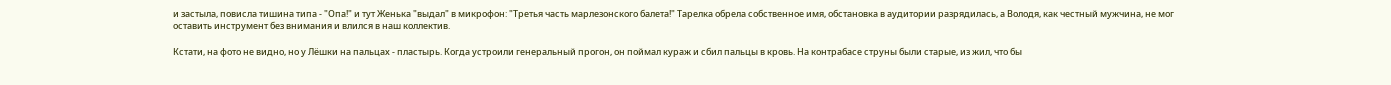и застыла, повисла тишина типа - "Опа!" и тут Женька "выдал" в микрофон: "Третья часть марлезонского балета!" Тарелка обрела собственное имя, обстановка в аудитории разрядилась, а Володя, как честный мужчина, не мог оставить инструмент без внимания и влился в наш коллектив.

Кстати, на фото не видно, но у Лёшки на пальцах - пластырь. Когда устроили генеральный прогон, он поймал кураж и сбил пальцы в кровь. На контрабасе струны были старые, из жил, что бы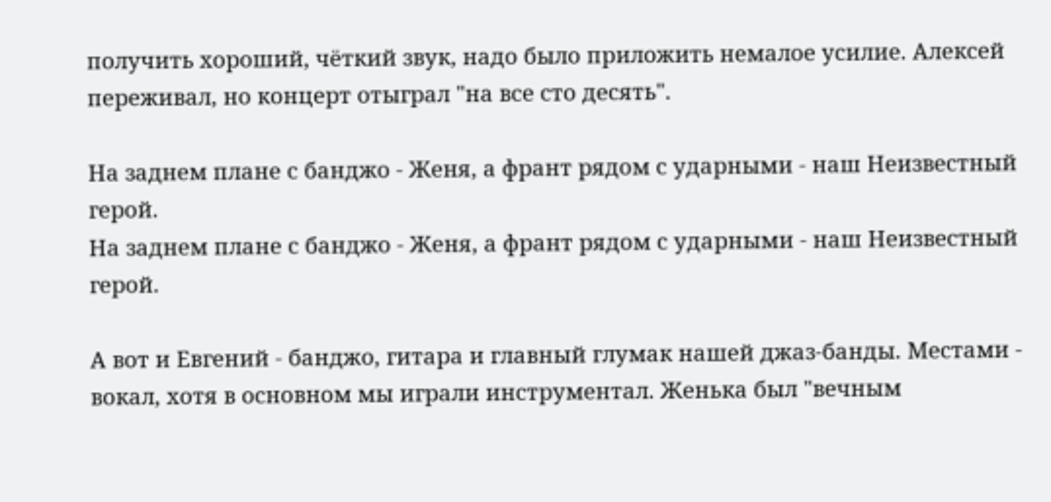получить хороший, чёткий звук, надо было приложить немалое усилие. Алексей переживал, но концерт отыграл "на все сто десять".

На заднем плане с банджо - Женя, а франт рядом с ударными - наш Неизвестный герой.
На заднем плане с банджо - Женя, а франт рядом с ударными - наш Неизвестный герой.

А вот и Евгений - банджо, гитара и главный глумак нашей джаз-банды. Местами - вокал, хотя в основном мы играли инструментал. Женька был "вечным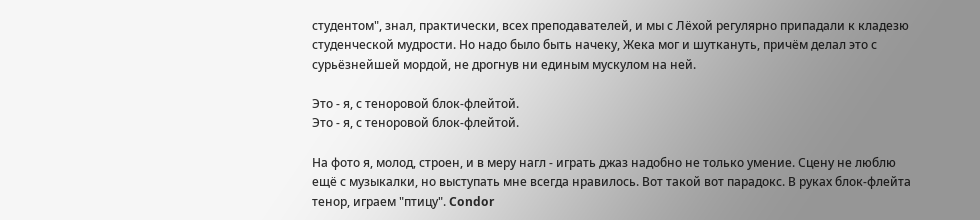студентом", знал, практически, всех преподавателей, и мы с Лёхой регулярно припадали к кладезю студенческой мудрости. Но надо было быть начеку, Жека мог и шуткануть, причём делал это с сурьёзнейшей мордой, не дрогнув ни единым мускулом на ней.

Это - я, с теноровой блок-флейтой.
Это - я, с теноровой блок-флейтой.

На фото я, молод, строен, и в меру нагл - играть джаз надобно не только умение. Сцену не люблю ещё с музыкалки, но выступать мне всегда нравилось. Вот такой вот парадокс. В руках блок-флейта тенор, играем "птицу". Condor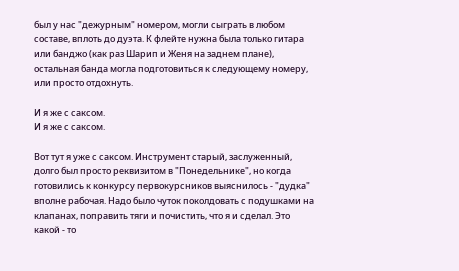был у нас "дежурным" номером, могли сыграть в любом составе, вплоть до дуэта. К флейте нужна была только гитара или банджо (как раз Шарип и Женя на заднем плане), остальная банда могла подготовиться к следующему номеру, или просто отдохнуть.

И я же с саксом.
И я же с саксом.

Вот тут я уже с саксом. Инструмент старый, заслуженный, долго был просто реквизитом в "Понедельнике", но когда готовились к конкурсу первокурсников выяснилось - "дудка" вполне рабочая. Надо было чуток поколдовать с подушками на клапанах, поправить тяги и почистить, что я и сделал. Это какой - то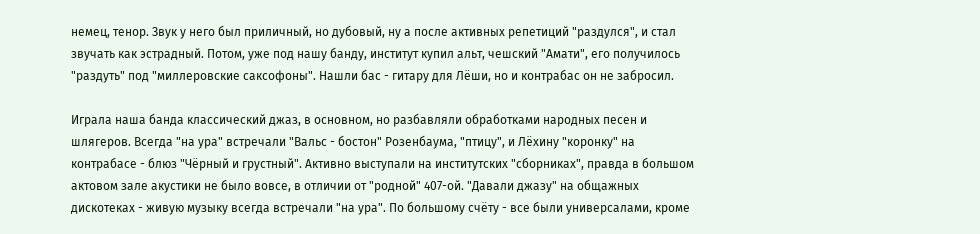немец, тенор. Звук у него был приличный, но дубовый, ну а после активных репетиций "раздулся", и стал звучать как эстрадный. Потом, уже под нашу банду, институт купил альт, чешский "Амати", его получилось "раздуть" под "миллеровские саксофоны". Нашли бас - гитару для Лёши, но и контрабас он не забросил.

Играла наша банда классический джаз, в основном, но разбавляли обработками народных песен и шлягеров. Всегда "на ура" встречали "Вальс - бостон" Розенбаума, "птицу", и Лёхину "коронку" на контрабасе - блюз "Чёрный и грустный". Активно выступали на институтских "сборниках", правда в большом актовом зале акустики не было вовсе, в отличии от "родной" 407-ой. "Давали джазу" на общажных дискотеках - живую музыку всегда встречали "на ура". По большому счёту - все были универсалами, кроме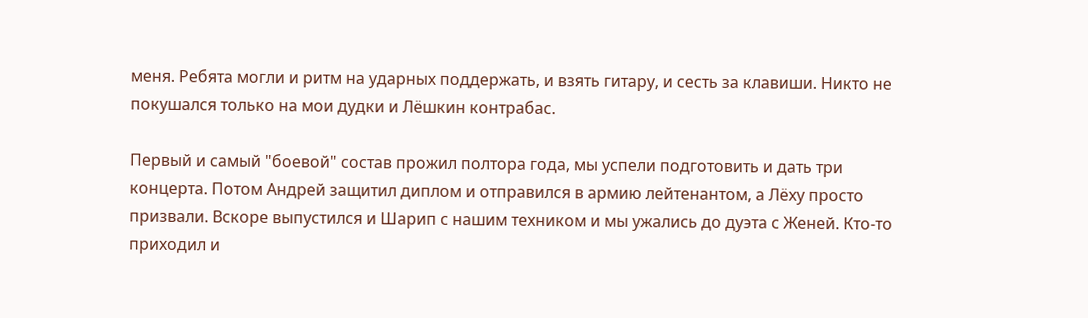меня. Ребята могли и ритм на ударных поддержать, и взять гитару, и сесть за клавиши. Никто не покушался только на мои дудки и Лёшкин контрабас.

Первый и самый "боевой" состав прожил полтора года, мы успели подготовить и дать три концерта. Потом Андрей защитил диплом и отправился в армию лейтенантом, а Лёху просто призвали. Вскоре выпустился и Шарип с нашим техником и мы ужались до дуэта с Женей. Кто-то приходил и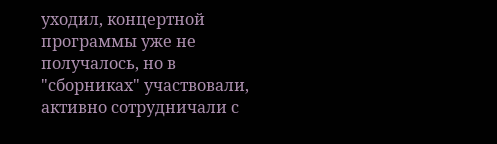уходил, концертной программы уже не получалось, но в "сборниках" участвовали, активно сотрудничали с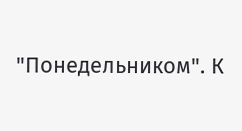"Понедельником". К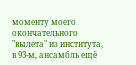моменту моего окончательного "вылета" из института, в 93-м, ансамбль ещё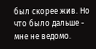был скорее жив. Но что было дальше - мне не ведомо.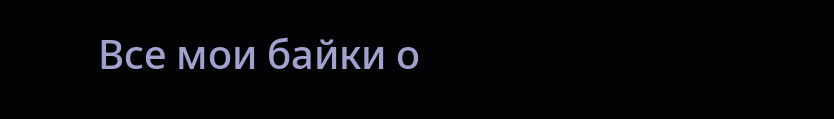Все мои байки о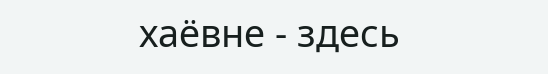хаёвне - здесь